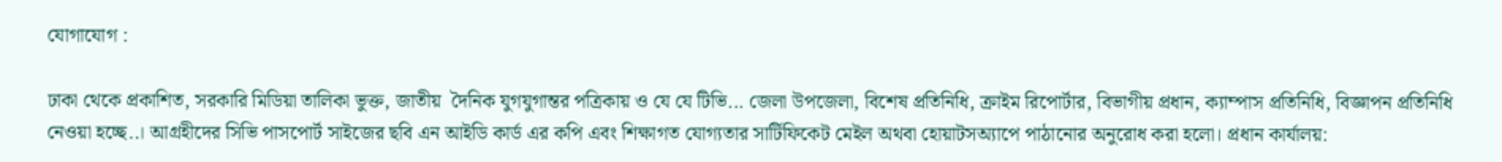যোগাযোগ :

ঢাকা থেকে প্রকাশিত, সরকারি মিডিয়া তালিকা ভুক্ত, জাতীয়  দৈনিক যুগযুগান্তর পত্রিকায় ও যে যে টিভি... জেলা উপজেলা, বিশেষ প্রতিনিধি, ক্রাইম রিপোর্টার, বিভাগীয় প্রধান, ক্যাম্পাস প্রতিনিধি, বিজ্ঞাপন প্রতিনিধি নেওয়া হচ্ছে..। আগ্রহীদের সিভি পাসপোর্ট সাইজের ছবি এন আইডি কার্ড এর কপি এবং শিক্ষাগত যোগ্যতার সার্টিফিকেট মেইল অথবা হোয়াটসঅ্যাপে পাঠানোর অনুরোধ করা হলো। প্রধান কার্যালয়: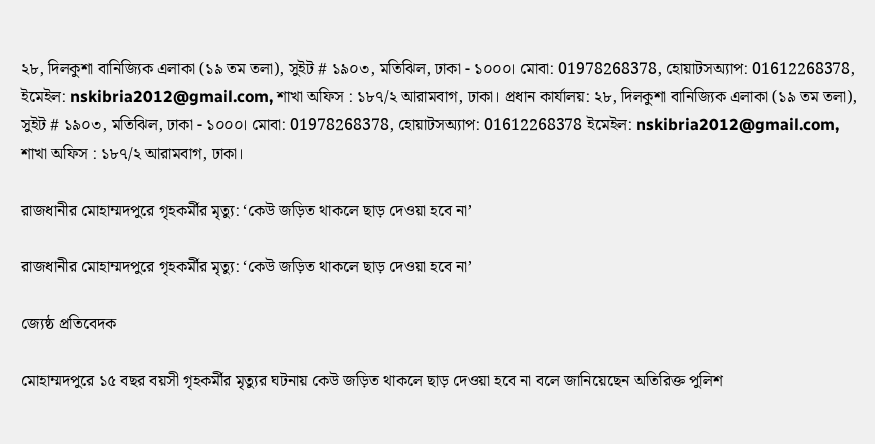২৮, দিলকুশা বানিজ্যিক এলাকা (১৯ তম তলা), সুইট # ১৯০৩, মতিঝিল, ঢাকা - ১০০০। মোবা: 01978268378, হোয়াটসঅ্যাপ: 01612268378, ইমেইল: nskibria2012@gmail.com, শাখা অফিস : ১৮৭/২ আরামবাগ, ঢাকা। প্রধান কার্যালয়: ২৮, দিলকুশা বানিজ্যিক এলাকা (১৯ তম তলা), সুইট # ১৯০৩, মতিঝিল, ঢাকা - ১০০০। মোবা: 01978268378, হোয়াটসঅ্যাপ: 01612268378 ইমেইল: nskibria2012@gmail.com, শাখা অফিস : ১৮৭/২ আরামবাগ, ঢাকা।

রাজধানীর মোহাম্মদপুরে গৃহকর্মীর মৃত্যু: ‘কেউ জড়িত থাকলে ছাড় দেওয়া হবে না’

রাজধানীর মোহাম্মদপুরে গৃহকর্মীর মৃত্যু: ‘কেউ জড়িত থাকলে ছাড় দেওয়া হবে না’

জ্যেষ্ঠ প্রতিবেদক

মোহাম্মদপুরে ১৫ বছর বয়সী গৃহকর্মীর মৃত্যুর ঘটনায় কেউ জড়িত থাকলে ছাড় দেওয়া হবে না বলে জানিয়েছেন অতিরিক্ত পুলিশ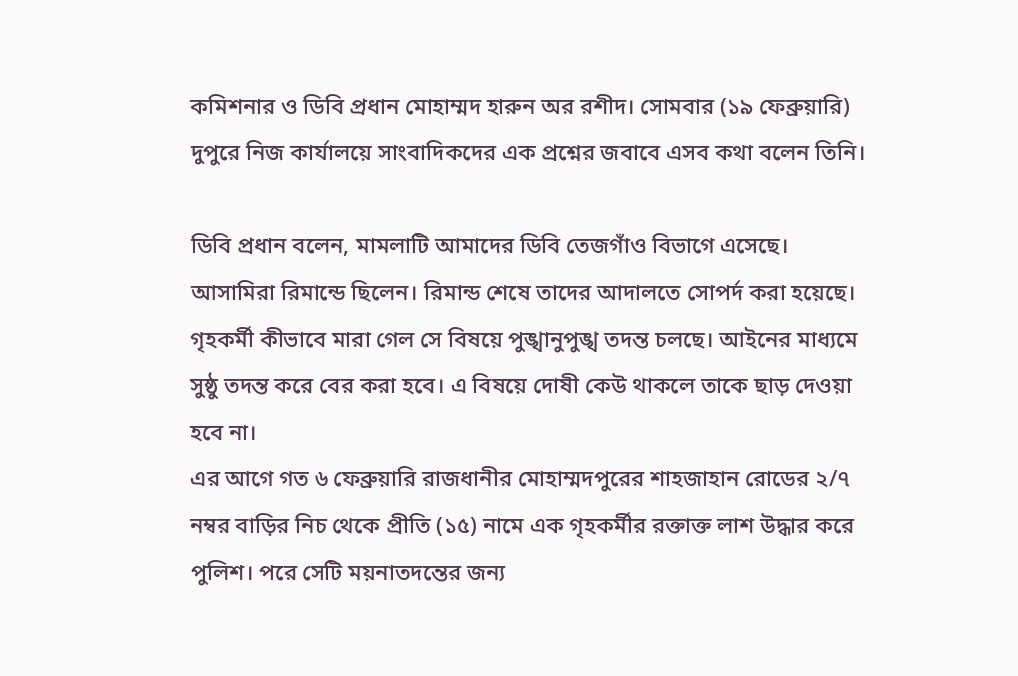কমিশনার ও ডিবি প্রধান মোহাম্মদ হারুন অর রশীদ। সোমবার (১৯ ফেব্রুয়ারি) দুপুরে নিজ কার্যালয়ে সাংবাদিকদের এক প্রশ্নের জবাবে এসব কথা বলেন তিনি।

ডিবি প্রধান বলেন, মামলাটি আমাদের ডিবি তেজগাঁও বিভাগে এসেছে। আসামিরা রিমান্ডে ছিলেন। রিমান্ড শেষে তাদের আদালতে সোপর্দ করা হয়েছে। গৃহকর্মী কীভাবে মারা গেল সে বিষয়ে পুঙ্খানুপুঙ্খ তদন্ত চলছে। আইনের মাধ্যমে সুষ্ঠু তদন্ত করে বের করা হবে। এ বিষয়ে দোষী কেউ থাকলে তাকে ছাড় দেওয়া হবে না।
এর আগে গত ৬ ফেব্রুয়ারি রাজধানীর মোহাম্মদপুরের শাহজাহান রোডের ২/৭ নম্বর বাড়ির নিচ থেকে প্রীতি (১৫) নামে এক গৃহকর্মীর রক্তাক্ত লাশ উদ্ধার করে পুলিশ। পরে সেটি ময়নাতদন্তের জন্য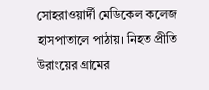সোহরাওয়ার্দী মেডিকেল কলেজ হাসপাতালে পাঠায়। নিহত প্রীতি উরাংয়ের গ্রামের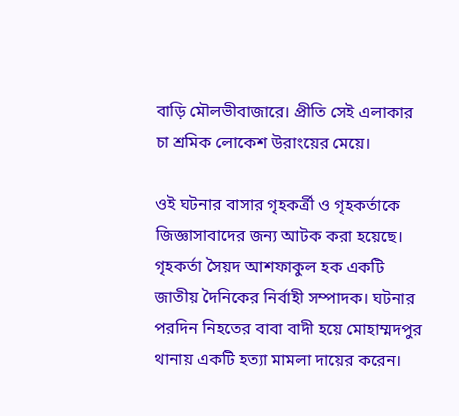বাড়ি মৌলভীবাজারে। প্রীতি সেই এলাকার চা শ্রমিক লোকেশ উরাংয়ের মেয়ে।

ওই ঘটনার বাসার গৃহকর্ত্রী ও গৃহকর্তাকে জিজ্ঞাসাবাদের জন্য আটক করা হয়েছে। গৃহকর্তা সৈয়দ আশফাকুল হক একটি জাতীয় দৈনিকের নির্বাহী সম্পাদক। ঘটনার পরদিন নিহতের বাবা বাদী হয়ে মোহাম্মদপুর থানায় একটি হত্যা মামলা দায়ের করেন।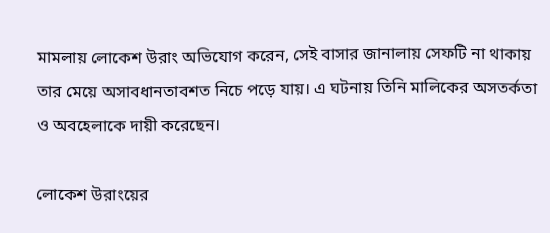মামলায় লোকেশ উরাং অভিযোগ করেন, সেই বাসার জানালায় সেফটি না থাকায় তার মেয়ে অসাবধানতাবশত নিচে পড়ে যায়। এ ঘটনায় তিনি মালিকের অসতর্কতা ও অবহেলাকে দায়ী করেছেন।

লোকেশ উরাংয়ের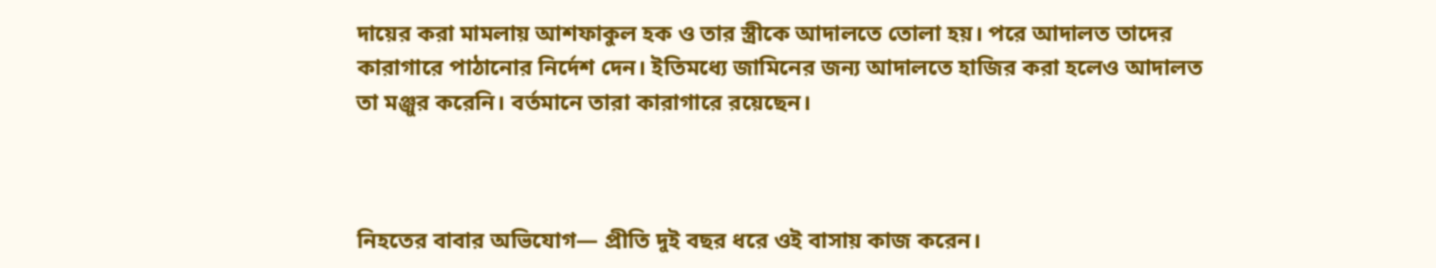দায়ের করা মামলায় আশফাকুল হক ও তার স্ত্রীকে আদালতে তোলা হয়। পরে আদালত তাদের কারাগারে পাঠানোর নির্দেশ দেন। ইতিমধ্যে জামিনের জন্য আদালতে হাজির করা হলেও আদালত তা মঞ্জুর করেনি। বর্তমানে তারা কারাগারে রয়েছেন।



নিহতের বাবার অভিযোগ— প্রীতি দুই বছর ধরে ওই বাসায় কাজ করেন।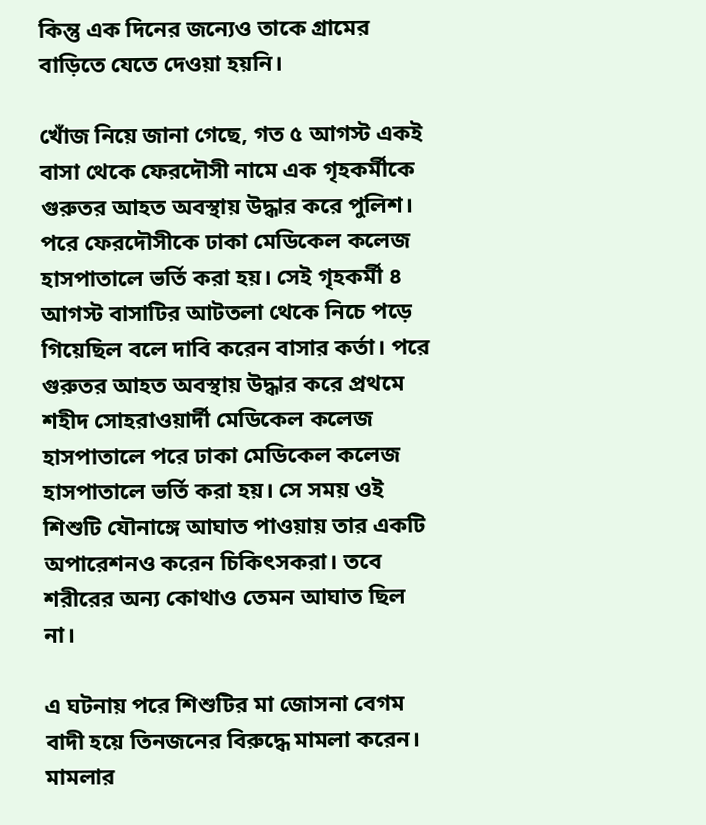কিন্তু এক দিনের জন্যেও তাকে গ্রামের বাড়িতে যেতে দেওয়া হয়নি।

খোঁজ নিয়ে জানা গেছে, গত ৫ আগস্ট একই বাসা থেকে ফেরদৌসী নামে এক গৃহকর্মীকে গুরুতর আহত অবস্থায় উদ্ধার করে পুলিশ। পরে ফেরদৌসীকে ঢাকা মেডিকেল কলেজ হাসপাতালে ভর্তি করা হয়। সেই গৃহকর্মী ৪ আগস্ট বাসাটির আটতলা থেকে নিচে পড়ে গিয়েছিল বলে দাবি করেন বাসার কর্তা। পরে গুরুতর আহত অবস্থায় উদ্ধার করে প্রথমে শহীদ সোহরাওয়ার্দী মেডিকেল কলেজ হাসপাতালে পরে ঢাকা মেডিকেল কলেজ হাসপাতালে ভর্তি করা হয়। সে সময় ওই শিশুটি যৌনাঙ্গে আঘাত পাওয়ায় তার একটি অপারেশনও করেন চিকিৎসকরা। তবে শরীরের অন্য কোথাও তেমন আঘাত ছিল না।

এ ঘটনায় পরে শিশুটির মা জোসনা বেগম বাদী হয়ে তিনজনের বিরুদ্ধে মামলা করেন। মামলার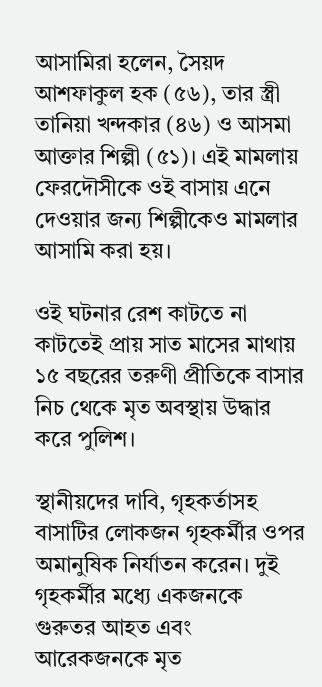আসামিরা হলেন, সৈয়দ আশফাকুল হক (৫৬), তার স্ত্রী তানিয়া খন্দকার (৪৬) ও আসমা আক্তার শিল্পী (৫১)। এই মামলায় ফেরদৌসীকে ওই বাসায় এনে দেওয়ার জন্য শিল্পীকেও মামলার আসামি করা হয়।

ওই ঘটনার রেশ কাটতে না কাটতেই প্রায় সাত মাসের মাথায় ১৫ বছরের তরুণী প্রীতিকে বাসার নিচ থেকে মৃত অবস্থায় উদ্ধার করে পুলিশ।

স্থানীয়দের দাবি, গৃহকর্তাসহ বাসাটির লোকজন গৃহকর্মীর ওপর অমানুষিক নির্যাতন করেন। দুই গৃহকর্মীর মধ্যে একজনকে গুরুতর আহত এবং আরেকজনকে মৃত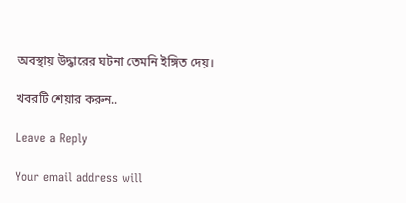অবস্থায় উদ্ধারের ঘটনা তেমনি ইঙ্গিত দেয়।

খবরটি শেয়ার করুন..

Leave a Reply

Your email address will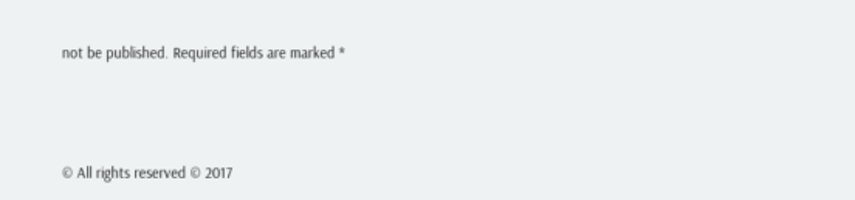not be published. Required fields are marked *




© All rights reserved © 2017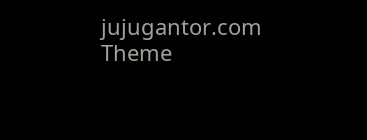jujugantor.com
Theme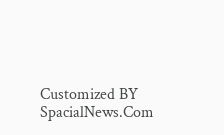Customized BY SpacialNews.Com